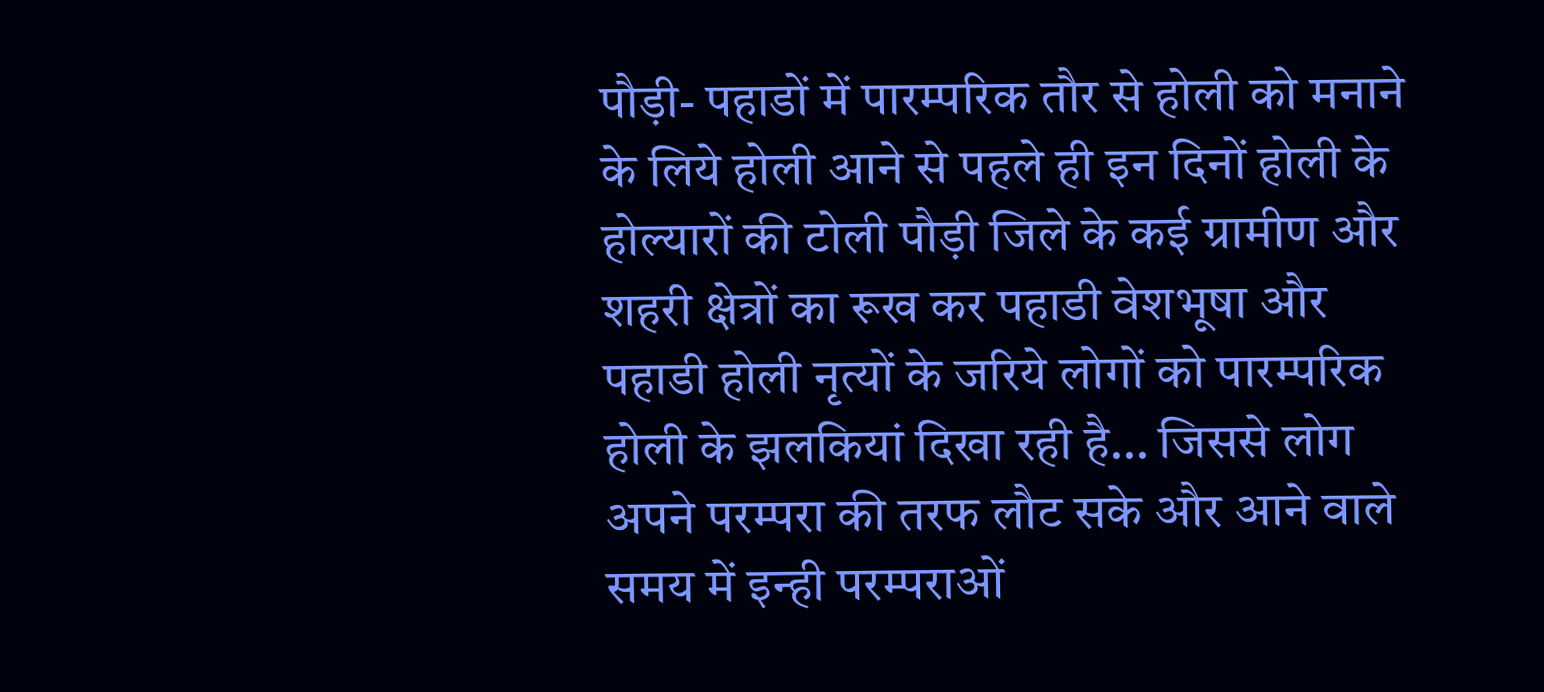पौड़ी- पहाडों में पारम्परिक तौर से होली को मनाने के लिये होली आने से पहले ही इन दिनों होली के होल्यारों की टोली पौड़ी जिले के कई ग्रामीण और शहरी क्षेत्रों का रूख कर पहाडी वेशभूषा और पहाडी होली नृत्यों के जरिये लोगों को पारम्परिक होली के झलकियां दिखा रही है… जिससे लोग अपने परम्परा की तरफ लौट सके और आने वाले समय में इन्ही परम्पराओं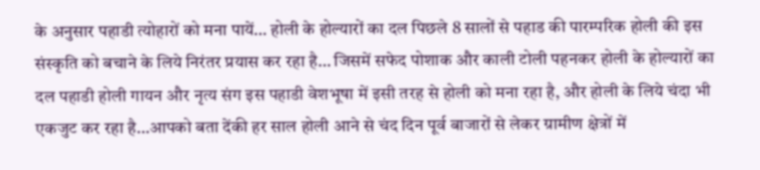के अनुसार पहाडी त्योहारों को मना पायें… होली के होल्यारों का दल पिछले 8 सालों से पहाड की पारम्परिक होली की इस संस्कृति को बचाने के लिये निरंतर प्रयास कर रहा है… जिसमें सफेद पोशाक और काली टोली पहनकर होली के होल्यारों का दल पहाडी होली गायन और नृत्य संग इस पहाडी वेशभूषा में इसी तरह से होली को मना रहा है, और होली के लिये चंदा भी एकजुट कर रहा है…आपको बता देंकी हर साल होली आने से चंद दिन पूर्व बाजारों से लेकर ग्रामीण क्षेत्रों में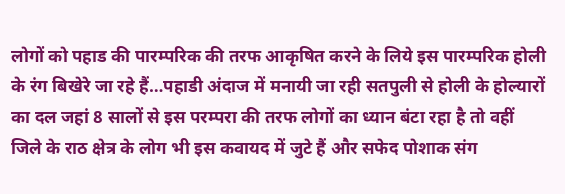लोगों को पहाड की पारम्परिक की तरफ आकृषित करने के लिये इस पारम्परिक होली के रंग बिखेरे जा रहे हैं…पहाडी अंदाज में मनायी जा रही सतपुली से होली के होल्यारों का दल जहां 8 सालों से इस परम्परा की तरफ लोगों का ध्यान बंटा रहा है तो वहीं जिले के राठ क्षेत्र के लोग भी इस कवायद में जुटे हैं और सफेद पोशाक संग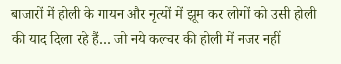बाजारों में होली के गायन और नृत्यों में झूम कर लोगों को उसी होली की याद दिला रहे हैं… जो नये कल्चर की होली में नजर नहीं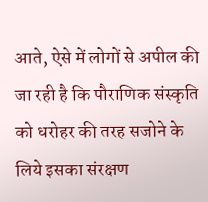आते, ऐसे में लोगों से अपील की जा रही है कि पौराणिक संस्कृति को धरोहर की तरह सजोने के लिये इसका संरक्षण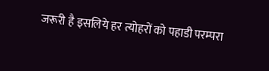जरूरी है इसलिये हर त्योहरों को पहाडी परम्परा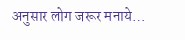अनुसार लोग जरूर मनाये…